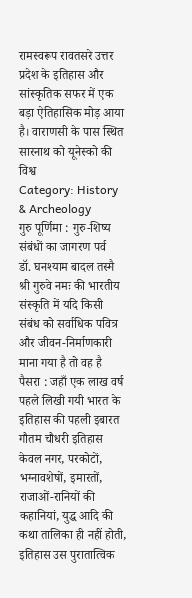रामस्वरूप रावतसरे उत्तर प्रदेश के इतिहास और सांस्कृतिक सफर में एक बड़ा ऐतिहासिक मोड़ आया है। वाराणसी के पास स्थित सारनाथ को यूनेस्को की विश्व
Category: History & Archeology
गुरु पूर्णिमा : गुरु-शिष्य संबंधों का जागरण पर्व
डॉ. घनश्याम बादल तस्मै श्री गुरुवे नमः की भारतीय संस्कृति में यदि किसी संबंध को सर्वाधिक पवित्र और जीवन-निर्माणकारी माना गया है तो वह है
पैसरा : जहाँ एक लाख वर्ष पहले लिखी गयी भारत के इतिहास की पहली इबारत
गौतम चौधरी इतिहास केवल नगर, परकोटों, भग्नावशेषों, इमारतों, राजाओं-रानियों की कहानियां, युद्ध आदि की कथा तालिका ही नहीं होती, इतिहास उस पुरातात्विक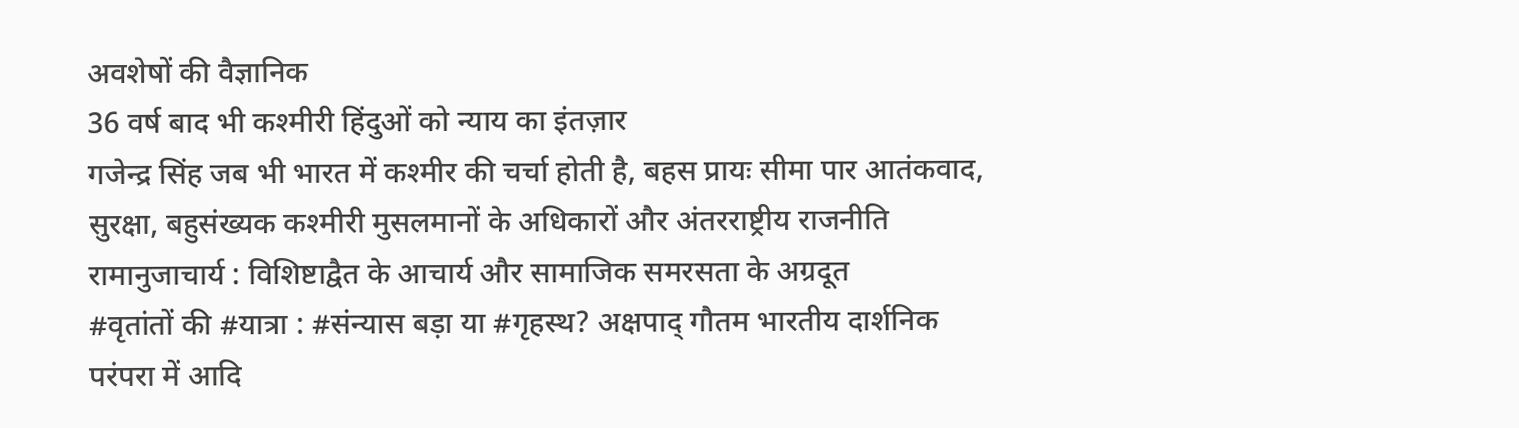अवशेषों की वैज्ञानिक
36 वर्ष बाद भी कश्मीरी हिंदुओं को न्याय का इंतज़ार
गजेन्द्र सिंह जब भी भारत में कश्मीर की चर्चा होती है, बहस प्रायः सीमा पार आतंकवाद, सुरक्षा, बहुसंख्यक कश्मीरी मुसलमानों के अधिकारों और अंतरराष्ट्रीय राजनीति
रामानुजाचार्य : विशिष्टाद्वैत के आचार्य और सामाजिक समरसता के अग्रदूत
#वृतांतों की #यात्रा : #संन्यास बड़ा या #गृहस्थ? अक्षपाद् गौतम भारतीय दार्शनिक परंपरा में आदि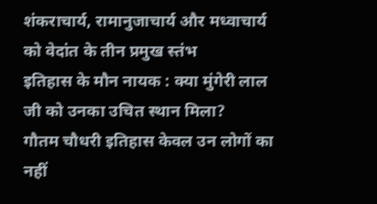शंकराचार्य, रामानुजाचार्य और मध्वाचार्य को वेदांत के तीन प्रमुख स्तंभ
इतिहास के मौन नायक : क्या मुंगेरी लाल जी को उनका उचित स्थान मिला?
गौतम चौधरी इतिहास केवल उन लोगों का नहीं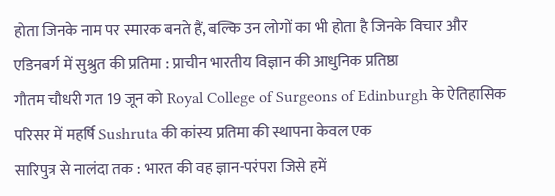होता जिनके नाम पर स्मारक बनते हैं, बल्कि उन लोगों का भी होता है जिनके विचार और
एडिनबर्ग में सुश्रुत की प्रतिमा : प्राचीन भारतीय विज्ञान की आधुनिक प्रतिष्ठा
गौतम चौधरी गत 19 जून को Royal College of Surgeons of Edinburgh के ऐतिहासिक परिसर में महर्षि Sushruta की कांस्य प्रतिमा की स्थापना केवल एक
सारिपुत्र से नालंदा तक : भारत की वह ज्ञान-परंपरा जिसे हमें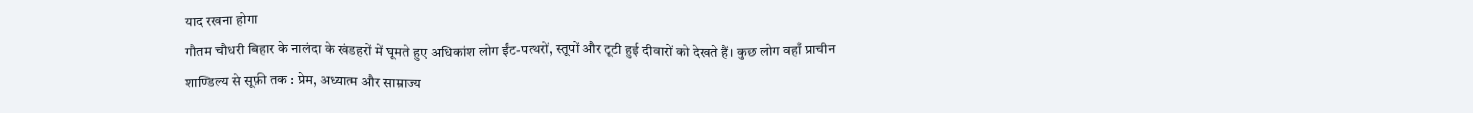याद रखना होगा
गौतम चौधरी बिहार के नालंदा के खंडहरों में घूमते हुए अधिकांश लोग ईंट-पत्थरों, स्तूपों और टूटी हुई दीवारों को देखते हैं। कुछ लोग वहाँ प्राचीन
शाण्डिल्य से सूफ़ी तक : प्रेम, अध्यात्म और साम्राज्य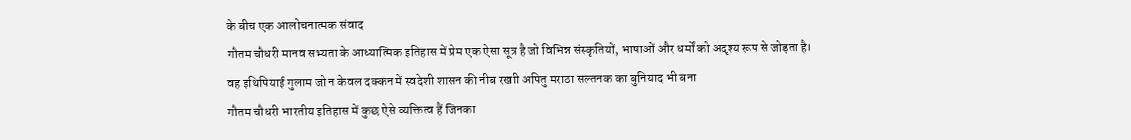के बीच एक आलोचनात्मक संवाद
गौतम चौधरी मानव सभ्यता के आध्यात्मिक इतिहास में प्रेम एक ऐसा सूत्र है जो विभिन्न संस्कृतियों, भाषाओं और धर्मों को अदृश्य रूप से जोड़ता है।
वह इथिपियाई गुलाम जो न केवल दक्कन में स्वदेशी शासन की नीब रखाी अपितु मराठा सल्तनक का बुनियाद भी बना
गौतम चौधरी भारतीय इतिहास में कुछ ऐसे व्यक्तित्व हैं जिनका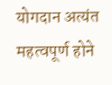योगदान अत्यंत महत्वपूर्ण होने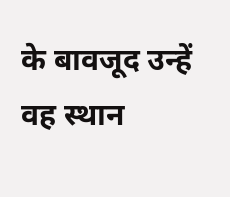के बावजूद उन्हें वह स्थान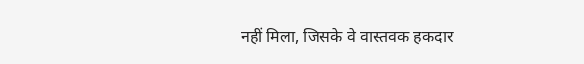नहीं मिला, जिसके वे वास्तवक हकदार